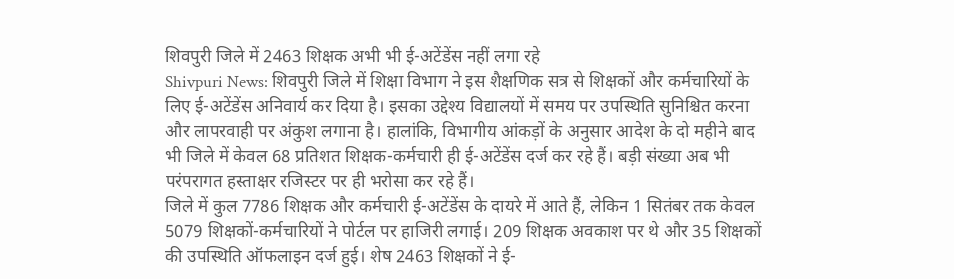शिवपुरी जिले में 2463 शिक्षक अभी भी ई-अटेंडेंस नहीं लगा रहे
Shivpuri News: शिवपुरी जिले में शिक्षा विभाग ने इस शैक्षणिक सत्र से शिक्षकों और कर्मचारियों के लिए ई-अटेंडेंस अनिवार्य कर दिया है। इसका उद्देश्य विद्यालयों में समय पर उपस्थिति सुनिश्चित करना और लापरवाही पर अंकुश लगाना है। हालांकि, विभागीय आंकड़ों के अनुसार आदेश के दो महीने बाद भी जिले में केवल 68 प्रतिशत शिक्षक-कर्मचारी ही ई-अटेंडेंस दर्ज कर रहे हैं। बड़ी संख्या अब भी परंपरागत हस्ताक्षर रजिस्टर पर ही भरोसा कर रहे हैं।
जिले में कुल 7786 शिक्षक और कर्मचारी ई-अटेंडेंस के दायरे में आते हैं, लेकिन 1 सितंबर तक केवल 5079 शिक्षकों-कर्मचारियों ने पोर्टल पर हाजिरी लगाई। 209 शिक्षक अवकाश पर थे और 35 शिक्षकों की उपस्थिति ऑफलाइन दर्ज हुई। शेष 2463 शिक्षकों ने ई-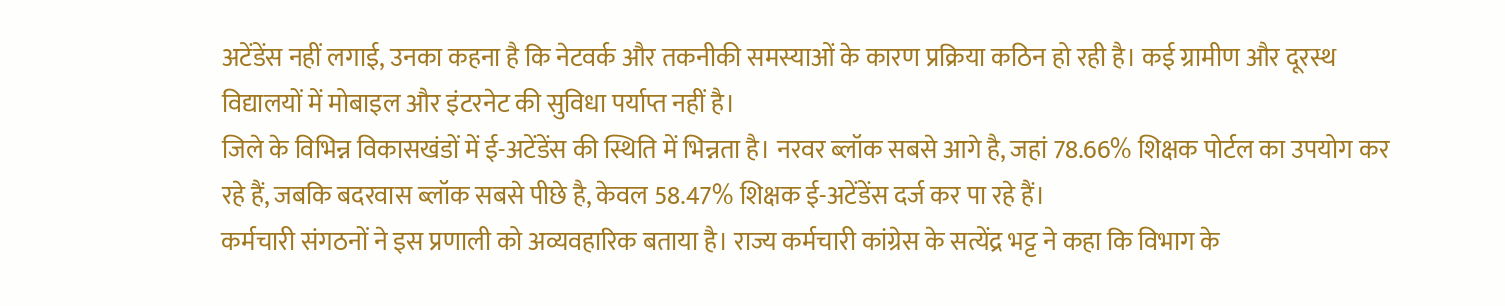अटेंडेंस नहीं लगाई, उनका कहना है कि नेटवर्क और तकनीकी समस्याओं के कारण प्रक्रिया कठिन हो रही है। कई ग्रामीण और दूरस्थ विद्यालयों में मोबाइल और इंटरनेट की सुविधा पर्याप्त नहीं है।
जिले के विभिन्न विकासखंडों में ई-अटेंडेंस की स्थिति में भिन्नता है। नरवर ब्लॉक सबसे आगे है, जहां 78.66% शिक्षक पोर्टल का उपयोग कर रहे हैं, जबकि बदरवास ब्लॉक सबसे पीछे है, केवल 58.47% शिक्षक ई-अटेंडेंस दर्ज कर पा रहे हैं।
कर्मचारी संगठनों ने इस प्रणाली को अव्यवहारिक बताया है। राज्य कर्मचारी कांग्रेस के सत्येंद्र भट्ट ने कहा कि विभाग के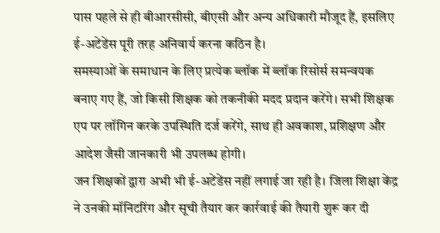पास पहले से ही बीआरसीसी, बीएसी और अन्य अधिकारी मौजूद हैं, इसलिए ई-अटेंडेंस पूरी तरह अनिवार्य करना कठिन है।
समस्याओं के समाधान के लिए प्रत्येक ब्लॉक में ब्लॉक रिसोर्स समन्वयक बनाए गए हैं, जो किसी शिक्षक को तकनीकी मदद प्रदान करेंगे। सभी शिक्षक एप पर लॉगिन करके उपस्थिति दर्ज करेंगे, साथ ही अवकाश, प्रशिक्षण और आदेश जैसी जानकारी भी उपलब्ध होगी।
जन शिक्षकों द्वारा अभी भी ई-अटेंडेंस नहीं लगाई जा रही है। जिला शिक्षा केंद्र ने उनकी मॉनिटरिंग और सूची तैयार कर कार्रवाई की तैयारी शुरू कर दी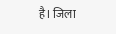है। जिला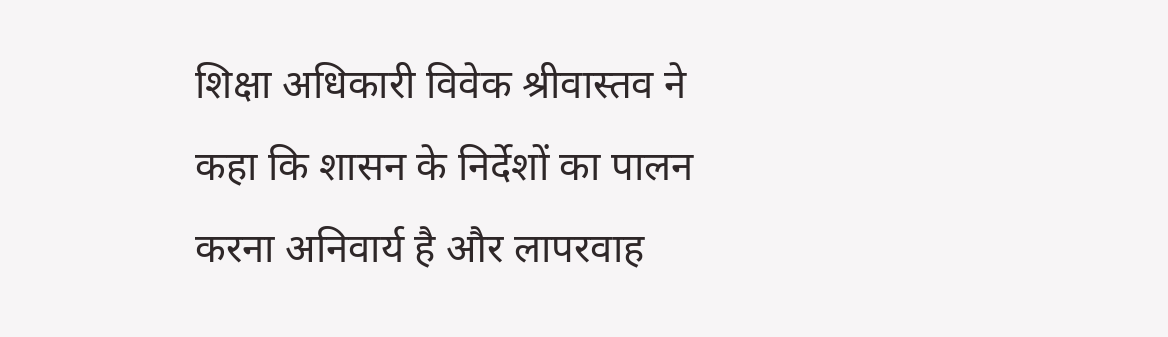शिक्षा अधिकारी विवेक श्रीवास्तव ने कहा कि शासन के निर्देशों का पालन करना अनिवार्य है और लापरवाह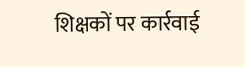शिक्षकों पर कार्रवाई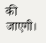की जाएगी।